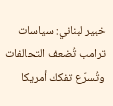خبير لبناني: سياسات ترامب تُضعف التحالفات وتُسرّع تفكك أمريكا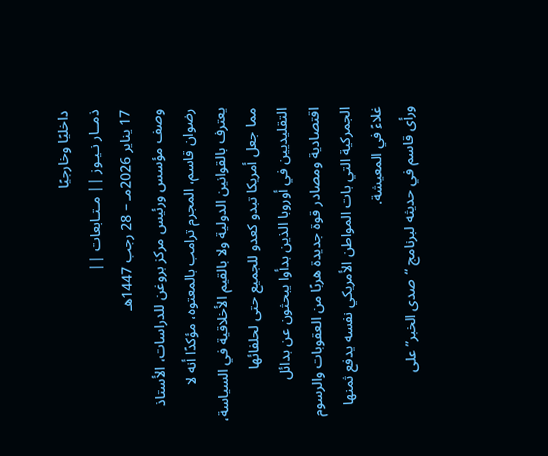داخليًا وخارجيًا
ذمــار نـيـوز || مـتـابعات ||
17 يناير 2026مـ – 28 رجب 1447هـ
وصف مؤسس ورئيس مركز بروغن للدراسات، الأستاذ رضوان قاسم، المجرم ترامب بالمعتوه، مؤكدًا أنه لا يعترف بالقوانين الدولية ولا بالقيم الأخلاقية في السياسة، مما جعل أمريكا تبدو كعدو للجميع حتى لحلفائها التقليديين في أوروبا الذين بدأوا يبحثون عن بدائل اقتصادية ومصادر قوة جديدة هربًا من العقوبات والرسوم الجمركية التي بات المواطن الأمريكي نفسه يدفع ثمنها غلاءً في المعيشة.
ورأى قاسم في حديثه لبرنامج “صدى الخبر” على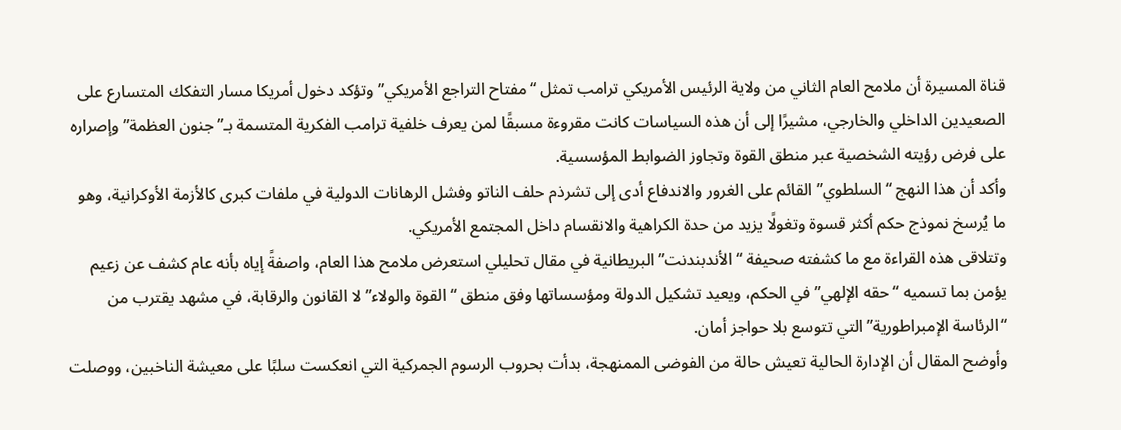قناة المسيرة أن ملامح العام الثاني من ولاية الرئيس الأمريكي ترامب تمثل “مفتاح التراجع الأمريكي” وتؤكد دخول أمريكا مسار التفكك المتسارع على الصعيدين الداخلي والخارجي، مشيرًا إلى أن هذه السياسات كانت مقروءة مسبقًا لمن يعرف خلفية ترامب الفكرية المتسمة بـ”جنون العظمة” وإصراره على فرض رؤيته الشخصية عبر منطق القوة وتجاوز الضوابط المؤسسية.
وأكد أن هذا النهج “السلطوي” القائم على الغرور والاندفاع أدى إلى تشرذم حلف الناتو وفشل الرهانات الدولية في ملفات كبرى كالأزمة الأوكرانية، وهو ما يُرسخ نموذج حكم أكثر قسوة وتغولًا يزيد من حدة الكراهية والانقسام داخل المجتمع الأمريكي.
وتتلاقى هذه القراءة مع ما كشفته صحيفة “الأندبندنت” البريطانية في مقال تحليلي استعرض ملامح هذا العام، واصفةً إياه بأنه عام كشف عن زعيم يؤمن بما تسميه “حقه الإلهي” في الحكم، ويعيد تشكيل الدولة ومؤسساتها وفق منطق “القوة والولاء” لا القانون والرقابة، في مشهد يقترب من “الرئاسة الإمبراطورية” التي تتوسع بلا حواجز أمان.
وأوضح المقال أن الإدارة الحالية تعيش حالة من الفوضى الممنهجة، بدأت بحروب الرسوم الجمركية التي انعكست سلبًا على معيشة الناخبين، ووصلت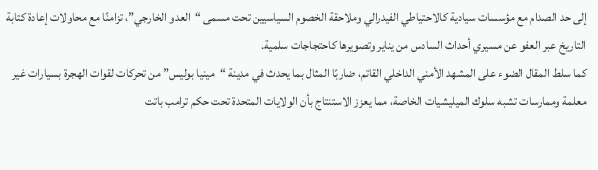إلى حد الصدام مع مؤسسات سيادية كالاحتياطي الفيدرالي وملاحقة الخصوم السياسيين تحت مسمى “العدو الخارجي”، تزامنًا مع محاولات إعادة كتابة التاريخ عبر العفو عن مسيري أحداث السادس من يناير وتصويرها كاحتجاجات سلمية.
كما سلط المقال الضوء على المشهد الأمني الداخلي القاتم، ضاربًا المثال بما يحدث في مدينة “مينيا بوليس” من تحركات لقوات الهجرة بسيارات غير معلمة وممارسات تشبه سلوك الميليشيات الخاصة، مما يعزز الاستنتاج بأن الولايات المتحدة تحت حكم ترامب باتت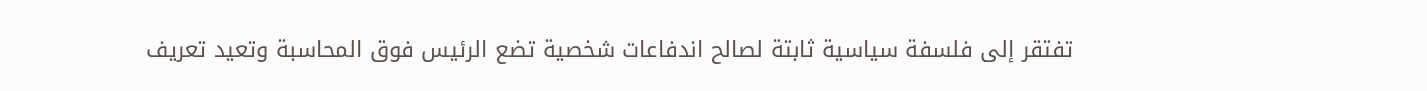تفتقر إلى فلسفة سياسية ثابتة لصالح اندفاعات شخصية تضع الرئيس فوق المحاسبة وتعيد تعريف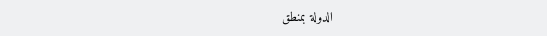الدولة بمنطق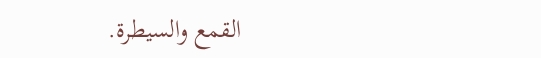القمع والسيطرة.